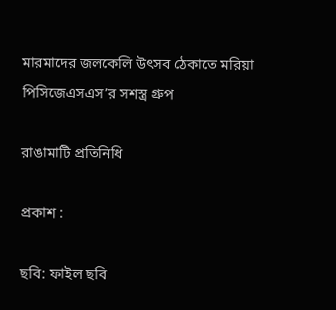মারমাদের জলকেলি উৎসব ঠেকাতে মরিয়া পিসিজেএসএস’র সশস্ত্র গ্রুপ

রাঙামাটি প্রতিনিধি

প্রকাশ :

ছবি: ফাইল ছবি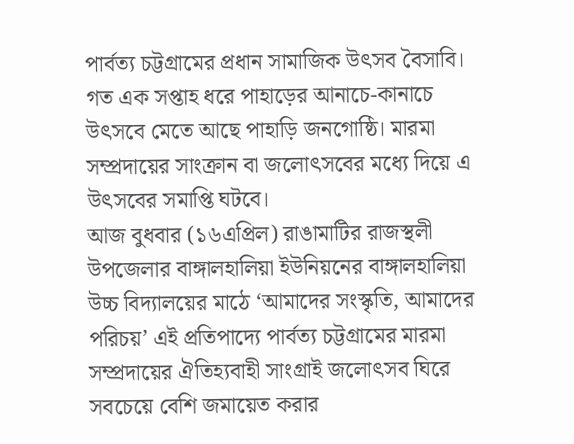পার্বত্য চট্টগ্রামের প্রধান সামাজিক উৎসব বৈসাবি। গত এক সপ্তাহ ধরে পাহাড়ের আনাচে-কানাচে উৎসবে মেতে আছে পাহাড়ি জনগোষ্ঠি। মারমা সম্প্রদায়ের সাংক্রান বা জলোৎসবের মধ্যে দিয়ে এ উৎসবের সমাপ্তি ঘটবে।
আজ বুধবার (১৬এপ্রিল) রাঙামাটির রাজস্থলী উপজেলার বাঙ্গালহালিয়া ইউনিয়নের বাঙ্গালহালিয়া উচ্চ বিদ্যালয়ের মাঠে ‘আমাদের সংস্কৃতি, আমাদের পরিচয়’ এই প্রতিপাদ্যে পার্বত্য চট্টগ্রামের মারমা সম্প্রদায়ের ঐতিহ্যবাহী সাংগ্রাই জলোৎসব ঘিরে সবচেয়ে বেশি জমায়েত করার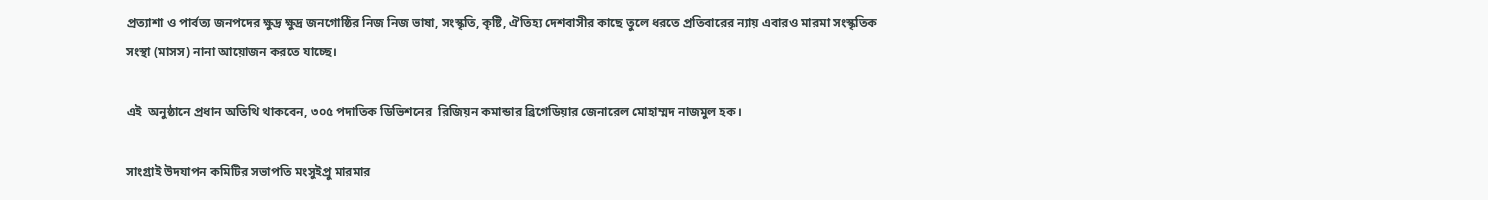প্রত্যাশা ও পার্বত্য জনপদের ক্ষুদ্র ক্ষুদ্র জনগোষ্ঠির নিজ নিজ ভাষা, সংস্কৃতি, কৃষ্টি, ঐতিহ্য দেশবাসীর কাছে তুলে ধরতে প্রতিবারের ন্যায় এবারও মারমা সংস্কৃতিক সংস্থা (মাসস) নানা আয়োজন করতে যাচ্ছে।

এই  অনুষ্ঠানে প্রধান অতিথি থাকবেন, ৩০৫ পদাতিক ডিভিশনের  রিজিয়ন কমান্ডার ব্রিগেডিয়ার জেনারেল মোহাম্মদ নাজমুল হক।

সাংগ্রাই উদযাপন কমিটির সভাপতি মংসুইপ্রু মারমার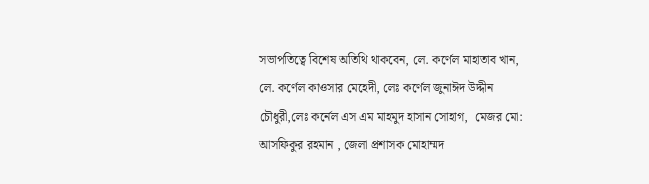সভাপতিত্বে বিশেষ অতিথি থাকবেন, লে. কর্ণেল মাহাতাব খান, লে. কর্ণেল কাওসার মেহেদী, লেঃ কর্ণেল জুনাঈদ উদ্দীন চৌধুরী,লেঃ কর্নেল এস এম মাহমুদ হাসান সোহাগ,  মেজর মো: আসফিকুর রহমান , জেলা প্রশাসক মোহাম্মদ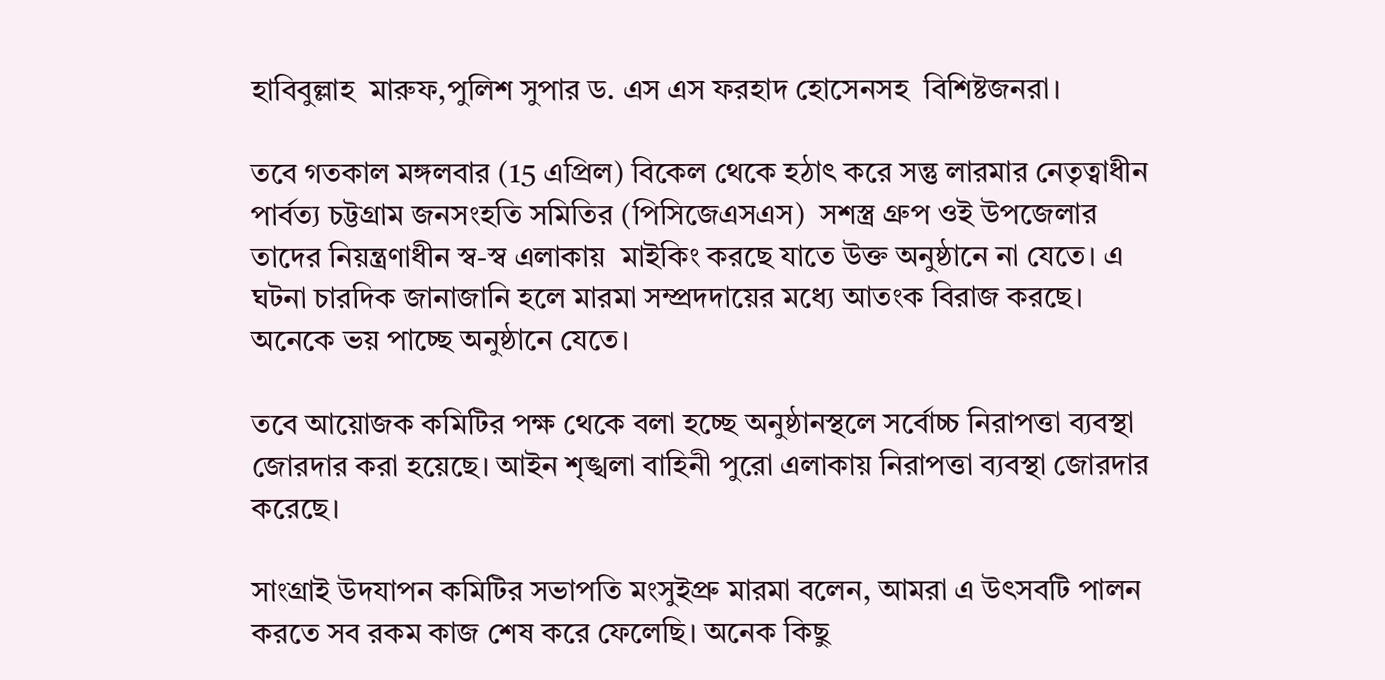হাবিবুল্লাহ  মারুফ,পুলিশ সুপার ড. এস এস ফরহাদ হোসেনসহ  বিশিষ্টজনরা।

তবে গতকাল মঙ্গলবার (15 এপ্রিল) বিকেল থেকে হঠাৎ করে সন্তু লারমার নেতৃত্বাধীন পার্বত্য চট্টগ্রাম জনসংহতি সমিতির (পিসিজেএসএস)  সশস্ত্র গ্রুপ ওই উপজেলার তাদের নিয়ন্ত্রণাধীন স্ব-স্ব এলাকায়  মাইকিং করছে যাতে উক্ত অনুষ্ঠানে না যেতে। এ ঘটনা চারদিক জানাজানি হলে মারমা সম্প্রদদায়ের মধ্যে আতংক বিরাজ করছে। অনেকে ভয় পাচ্ছে অনুষ্ঠানে যেতে।

তবে আয়োজক কমিটির পক্ষ থেকে বলা হচ্ছে অনুষ্ঠানস্থলে সর্বোচ্চ নিরাপত্তা ব্যবস্থা জোরদার করা হয়েছে। আইন শৃঙ্খলা বাহিনী পুরো এলাকায় নিরাপত্তা ব্যবস্থা জোরদার করেছে।

সাংগ্রাই উদযাপন কমিটির সভাপতি মংসুইপ্রু মারমা বলেন, আমরা এ উৎসবটি পালন করতে সব রকম কাজ শেষ করে ফেলেছি। অনেক কিছু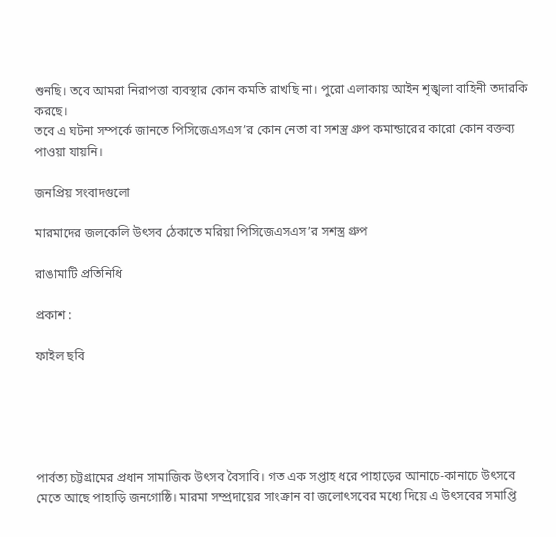শুনছি। তবে আমরা নিরাপত্তা ব্যবস্থার কোন কমতি রাখছি না। পুরো এলাকায় আইন শৃঙ্খলা বাহিনী তদারকি করছে।
তবে এ ঘটনা সম্পর্কে জানতে পিসিজেএসএস’র কোন নেতা বা সশস্ত্র গ্রুপ কমান্ডারের কারো কোন বক্তব্য পাওয়া যায়নি।

জনপ্রিয় সংবাদগুলো

মারমাদের জলকেলি উৎসব ঠেকাতে মরিয়া পিসিজেএসএস’র সশস্ত্র গ্রুপ

রাঙামাটি প্রতিনিধি

প্রকাশ :

ফাইল ছবি





পার্বত্য চট্টগ্রামের প্রধান সামাজিক উৎসব বৈসাবি। গত এক সপ্তাহ ধরে পাহাড়ের আনাচে-কানাচে উৎসবে মেতে আছে পাহাড়ি জনগোষ্ঠি। মারমা সম্প্রদায়ের সাংক্রান বা জলোৎসবের মধ্যে দিয়ে এ উৎসবের সমাপ্তি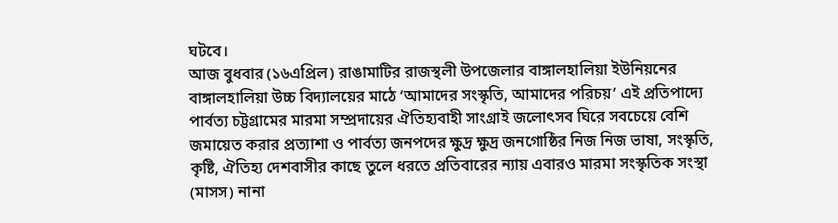ঘটবে।
আজ বুধবার (১৬এপ্রিল) রাঙামাটির রাজস্থলী উপজেলার বাঙ্গালহালিয়া ইউনিয়নের বাঙ্গালহালিয়া উচ্চ বিদ্যালয়ের মাঠে ‘আমাদের সংস্কৃতি, আমাদের পরিচয়’ এই প্রতিপাদ্যে পার্বত্য চট্টগ্রামের মারমা সম্প্রদায়ের ঐতিহ্যবাহী সাংগ্রাই জলোৎসব ঘিরে সবচেয়ে বেশি জমায়েত করার প্রত্যাশা ও পার্বত্য জনপদের ক্ষুদ্র ক্ষুদ্র জনগোষ্ঠির নিজ নিজ ভাষা, সংস্কৃতি, কৃষ্টি, ঐতিহ্য দেশবাসীর কাছে তুলে ধরতে প্রতিবারের ন্যায় এবারও মারমা সংস্কৃতিক সংস্থা (মাসস) নানা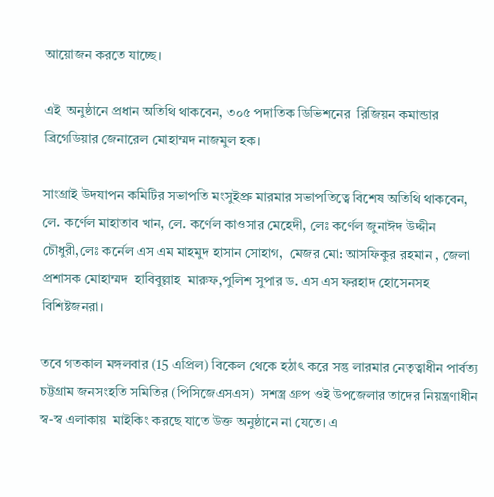আয়োজন করতে যাচ্ছে।

এই  অনুষ্ঠানে প্রধান অতিথি থাকবেন, ৩০৫ পদাতিক ডিভিশনের  রিজিয়ন কমান্ডার ব্রিগেডিয়ার জেনারেল মোহাম্মদ নাজমুল হক।

সাংগ্রাই উদযাপন কমিটির সভাপতি মংসুইপ্রু মারমার সভাপতিত্বে বিশেষ অতিথি থাকবেন, লে. কর্ণেল মাহাতাব খান, লে. কর্ণেল কাওসার মেহেদী, লেঃ কর্ণেল জুনাঈদ উদ্দীন চৌধুরী,লেঃ কর্নেল এস এম মাহমুদ হাসান সোহাগ,  মেজর মো: আসফিকুর রহমান , জেলা প্রশাসক মোহাম্মদ  হাবিবুল্লাহ  মারুফ,পুলিশ সুপার ড. এস এস ফরহাদ হোসেনসহ  বিশিষ্টজনরা।

তবে গতকাল মঙ্গলবার (15 এপ্রিল) বিকেল থেকে হঠাৎ করে সন্তু লারমার নেতৃত্বাধীন পার্বত্য চট্টগ্রাম জনসংহতি সমিতির (পিসিজেএসএস)  সশস্ত্র গ্রুপ ওই উপজেলার তাদের নিয়ন্ত্রণাধীন স্ব-স্ব এলাকায়  মাইকিং করছে যাতে উক্ত অনুষ্ঠানে না যেতে। এ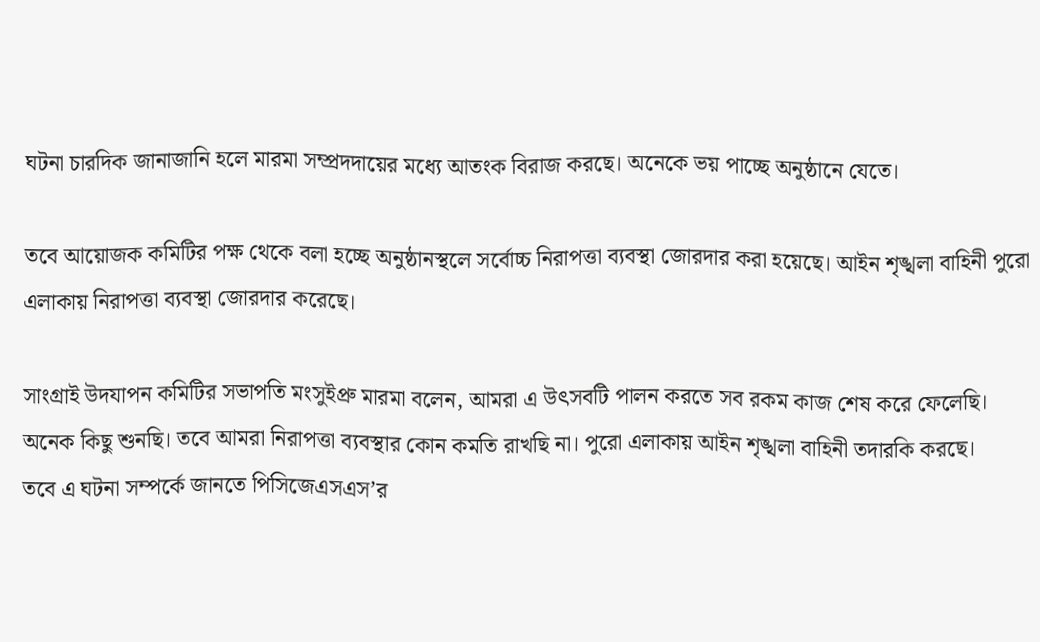ঘটনা চারদিক জানাজানি হলে মারমা সম্প্রদদায়ের মধ্যে আতংক বিরাজ করছে। অনেকে ভয় পাচ্ছে অনুষ্ঠানে যেতে।

তবে আয়োজক কমিটির পক্ষ থেকে বলা হচ্ছে অনুষ্ঠানস্থলে সর্বোচ্চ নিরাপত্তা ব্যবস্থা জোরদার করা হয়েছে। আইন শৃঙ্খলা বাহিনী পুরো এলাকায় নিরাপত্তা ব্যবস্থা জোরদার করেছে।

সাংগ্রাই উদযাপন কমিটির সভাপতি মংসুইপ্রু মারমা বলেন, আমরা এ উৎসবটি পালন করতে সব রকম কাজ শেষ করে ফেলেছি। অনেক কিছু শুনছি। তবে আমরা নিরাপত্তা ব্যবস্থার কোন কমতি রাখছি না। পুরো এলাকায় আইন শৃঙ্খলা বাহিনী তদারকি করছে।
তবে এ ঘটনা সম্পর্কে জানতে পিসিজেএসএস’র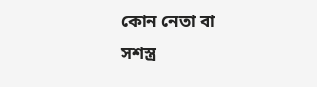কোন নেতা বা সশস্ত্র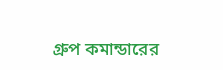গ্রুপ কমান্ডারের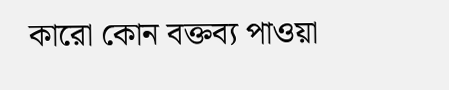কারো কোন বক্তব্য পাওয়া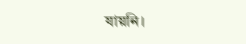যায়নি।